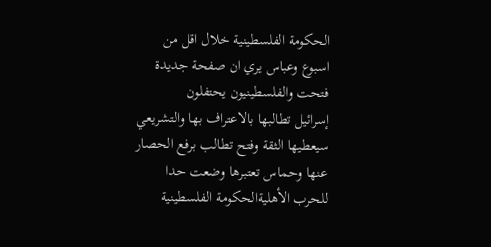الحكومة الفلسطينية خلال اقل من اسبوع وعباس يري ان صفحة جديدة فتحت والفلسطينيون يحتفلون
إسرائيل تطالبها بالاعتراف بها والتشريعي سيعطيها الثقة وفتح تطالب برفع الحصار عنها وحماس تعتبرها وضعت حدا للحرب الأهليةالحكومة الفلسطينية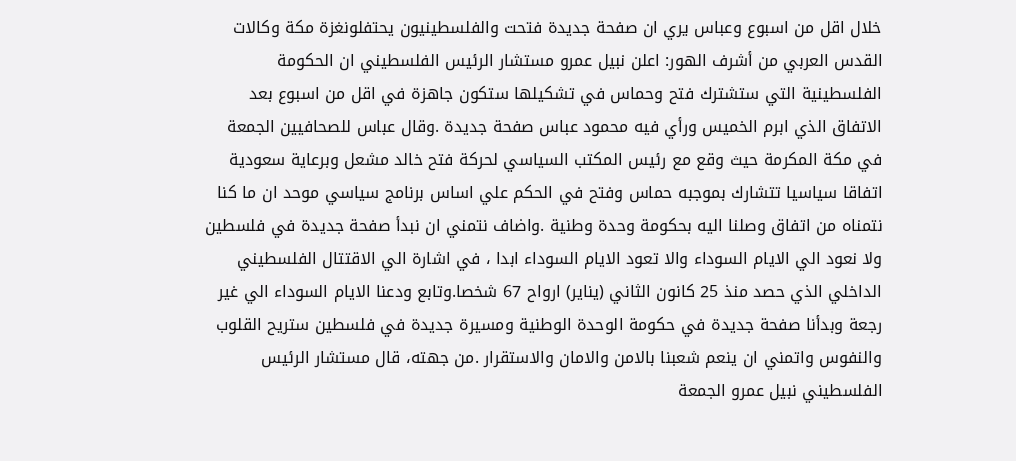خلال اقل من اسبوع وعباس يري ان صفحة جديدة فتحت والفلسطينيون يحتفلونغزة مكة وكالات القدس العربي من أشرف الهور: اعلن نبيل عمرو مستشار الرئيس الفلسطيني ان الحكومة الفلسطينية التي ستشترك فتح وحماس في تشكيلها ستكون جاهزة في اقل من اسبوع بعد الاتفاق الذي ابرم الخميس ورأي فيه محمود عباس صفحة جديدة .وقال عباس للصحافيين الجمعة في مكة المكرمة حيث وقع مع رئيس المكتب السياسي لحركة فتح خالد مشعل وبرعاية سعودية اتفاقا سياسيا تتشارك بموجبه حماس وفتح في الحكم علي اساس برنامج سياسي موحد ان ما كنا نتمناه من اتفاق وصلنا اليه بحكومة وحدة وطنية .واضاف نتمني ان نبدأ صفحة جديدة في فلسطين ولا نعود الي الايام السوداء والا تعود الايام السوداء ابدا ، في اشارة الي الاقتتال الفلسطيني الداخلي الذي حصد منذ 25 كانون الثاني (يناير) ارواح 67 شخصا.وتابع ودعنا الايام السوداء الي غير رجعة وبدأنا صفحة جديدة في حكومة الوحدة الوطنية ومسيرة جديدة في فلسطين ستريح القلوب والنفوس واتمني ان ينعم شعبنا بالامن والامان والاستقرار .من جهته، قال مستشار الرئيس الفلسطيني نبيل عمرو الجمعة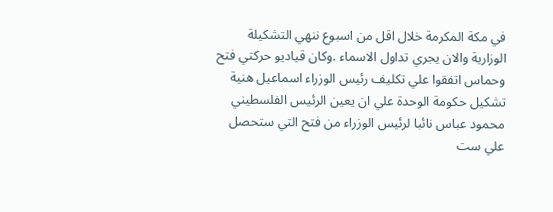في مكة المكرمة خلال اقل من اسبوع ننهي التشكيلة الوزارية والان يجري تداول الاسماء .وكان قياديو حركتي فتح وحماس اتفقوا علي تكليف رئيس الوزراء اسماعيل هنية تشكيل حكومة الوحدة علي ان يعين الرئيس الفلسطيني محمود عباس نائبا لرئيس الوزراء من فتح التي ستحصل علي ست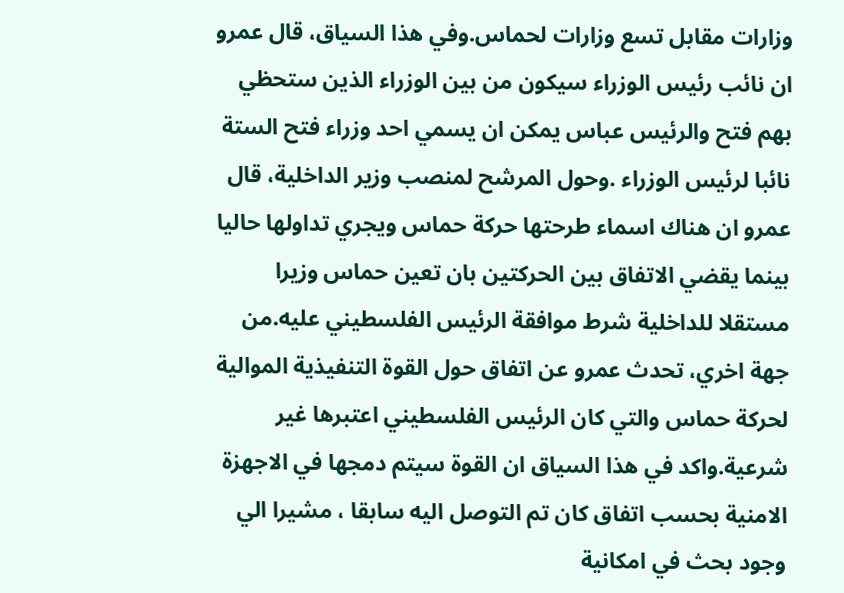وزارات مقابل تسع وزارات لحماس.وفي هذا السياق، قال عمرو ان نائب رئيس الوزراء سيكون من بين الوزراء الذين ستحظي بهم فتح والرئيس عباس يمكن ان يسمي احد وزراء فتح الستة نائبا لرئيس الوزراء .وحول المرشح لمنصب وزير الداخلية، قال عمرو ان هناك اسماء طرحتها حركة حماس ويجري تداولها حاليا بينما يقضي الاتفاق بين الحركتين بان تعين حماس وزيرا مستقلا للداخلية شرط موافقة الرئيس الفلسطيني عليه.من جهة اخري، تحدث عمرو عن اتفاق حول القوة التنفيذية الموالية لحركة حماس والتي كان الرئيس الفلسطيني اعتبرها غير شرعية.واكد في هذا السياق ان القوة سيتم دمجها في الاجهزة الامنية بحسب اتفاق كان تم التوصل اليه سابقا ، مشيرا الي وجود بحث في امكانية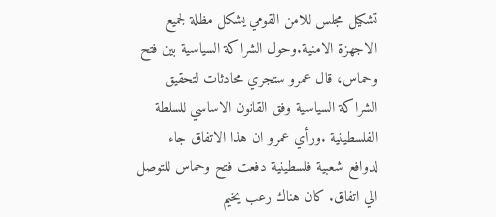تشكيل مجلس للامن القومي يشكل مظلة لجميع الاجهزة الامنية.وحول الشراكة السياسية بين فتح وحماس، قال عمرو ستجري محادثات لتحقيق الشراكة السياسية وفق القانون الاساسي للسلطة الفلسطينية .ورأي عمرو ان هذا الاتفاق جاء لدوافع شعبية فلسطينية دفعت فتح وحماس للتوصل الي اتفاق. كان هناك رعب يخيم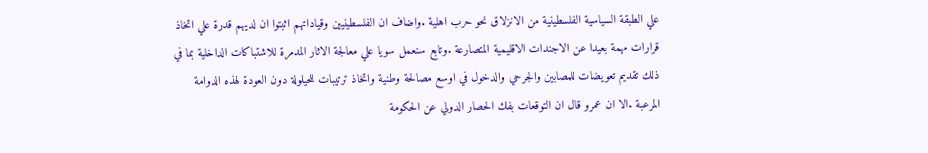علي الطبقة السياسية الفلسطينية من الانزلاق نحو حرب اهلية .واضاف ان الفلسطينيين وقياداتهم اثبتوا ان لديهم قدرة علي اتخاذ قرارات مهمة بعيدا عن الاجندات الاقليمية المتصارعة .وتابع سنعمل سويا علي معالجة الاثار المدمرة للاشتباكات الداخلية بما في ذلك تقديم تعويضات للمصابين والجرحي والدخول في اوسع مصالحة وطنية واتخاذ ترتيبات للحيلولة دون العودة لهذه الدوامة المرعبة .الا ان عمرو قال ان التوقعات بفك الحصار الدولي عن الحكومة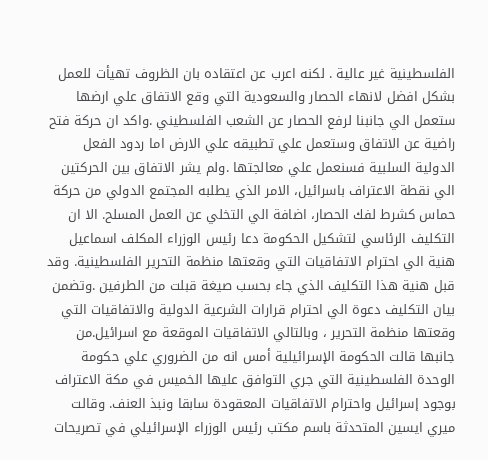الفلسطينية غير عالية . لكنه اعرب عن اعتقاده بان الظروف تهيأت للعمل بشكل افضل لانهاء الحصار والسعودية التي وقع الاتفاق علي ارضها ستعمل الي جانبنا لرفع الحصار عن الشعب الفلسطيني .واكد ان حركة فتح راضية عن الاتفاق وستعمل علي تطبيقه علي الارض اما ردود الفعل الدولية السلبية فسنعمل علي معالجتها .ولم يشر الاتفاق بين الحركتين الي نقطة الاعتراف باسرائيل، الامر الذي يطلبه المجتمع الدولي من حركة حماس كشرط لفك الحصار، اضافة الي التخلي عن العمل المسلح. الا ان التكليف الرئاسي لتشكيل الحكومة دعا رئيس الوزراء المكلف اسماعيل هنية الي احترام الاتفاقيات التي وقعتها منظمة التحرير الفلسطينية. وقد قبل هنية هذا التكليف الذي جاء بحسب صيغة قبلت من الطرفين .وتضمن بيان التكليف دعوة الي احترام قرارات الشرعية الدولية والاتفاقيات التي وقعتها منظمة التحرير ، وبالتالي الاتفاقيات الموقعة مع اسرائيل.من جانبها قالت الحكومة الإسرائيلية أمس انه من الضروري علي حكومة الوحدة الفلسطينية التي جري التوافق عليها الخميس في مكة الاعتراف بوجود إسرائيل واحترام الاتفاقيات المعقودة سابقا ونبذ العنف. وقالت ميري ايسين المتحدثة باسم مكتب رئيس الوزراء الإسرائيلي في تصريحات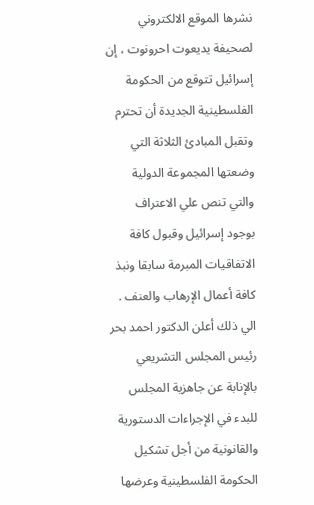نشرها الموقع الالكتروني لصحيفة يديعوت احرونوت ، إن إسرائيل تتوقع من الحكومة الفلسطينية الجديدة أن تحترم وتقبل المبادئ الثلاثة التي وضعتها المجموعة الدولية والتي تنص علي الاعتراف بوجود إسرائيل وقبول كافة الاتفاقيات المبرمة سابقا ونبذ كافة أعمال الإرهاب والعنف . الي ذلك أعلن الدكتور احمد بحر رئيس المجلس التشريعي بالإنابة عن جاهزية المجلس للبدء في الإجراءات الدستورية والقانونية من أجل تشكيل الحكومة الفلسطينية وعرضها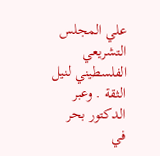علي المجلس التشريعي الفلسطيني لنيل الثقة . وعبر الدكتور بحر في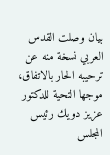بيان وصلت القدس العربي نسخة منه عن ترحيبه الحار بالاتفاق، موجها التحية للدكتور عزيز دويك رئيس المجلس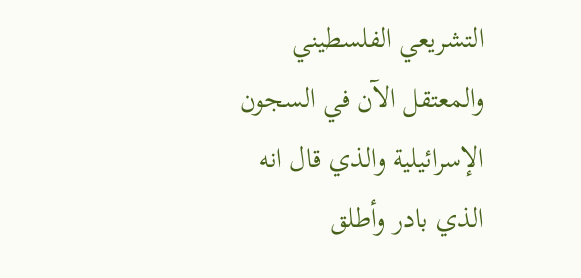التشريعي الفلسطيني والمعتقل الآن في السجون الإسرائيلية والذي قال انه الذي بادر وأطلق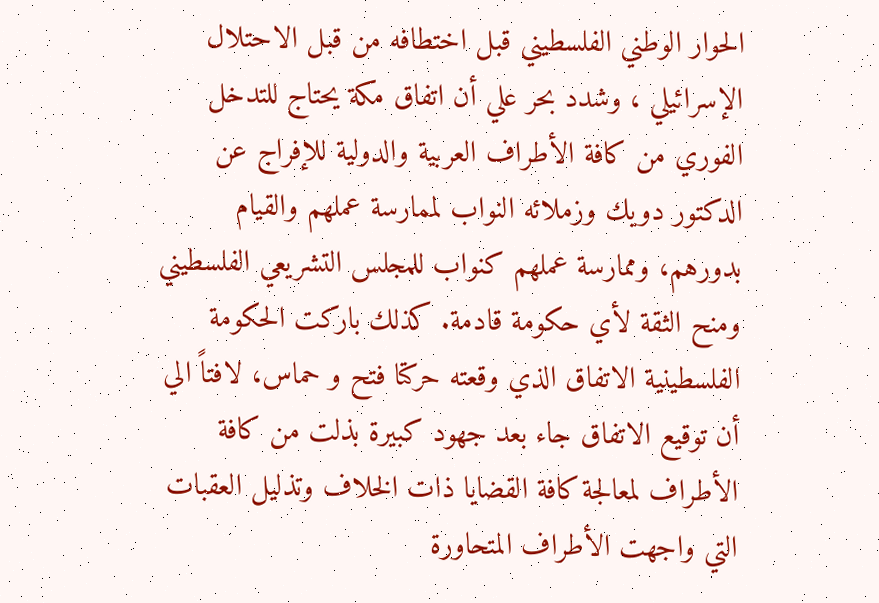الحوار الوطني الفلسطيني قبل اختطافه من قبل الاحتلال الإسرائيلي ، وشدد بحر علي أن اتفاق مكة يحتاج للتدخل الفوري من كافة الأطراف العربية والدولية للإفراج عن الدكتور دويك وزملائه النواب لممارسة عملهم والقيام بدورهم، وممارسة عملهم كنواب للمجلس التشريعي الفلسطيني ومنح الثقة لأي حكومة قادمة. كذلك باركت الحكومة الفلسطينية الاتفاق الذي وقعته حركتا فتح و حماس، لافتاً الي أن توقيع الاتفاق جاء بعد جهود كبيرة بذلت من كافة الأطراف لمعالجة كافة القضايا ذات الخلاف وتذليل العقبات التي واجهت الأطراف المتحاورة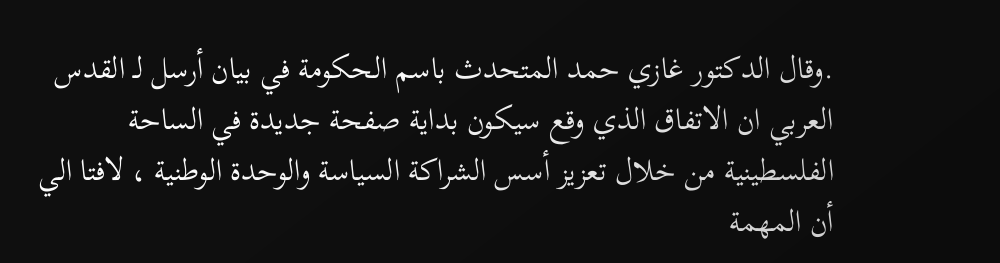.وقال الدكتور غازي حمد المتحدث باسم الحكومة في بيان أرسل لـ القدس العربي ان الاتفاق الذي وقع سيكون بداية صفحة جديدة في الساحة الفلسطينية من خلال تعزيز أسس الشراكة السياسة والوحدة الوطنية ، لافتا الي أن المهمة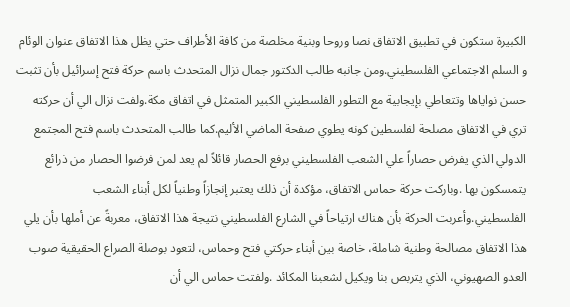الكبيرة ستكون في تطبيق الاتفاق نصا وروحا وبنية مخلصة من كافة الأطراف حتي يظل هذا الاتفاق عنوان الوئام و السلم الاجتماعي الفلسطيني.ومن جانبه طالب الدكتور جمال نزال المتحدث باسم حركة فتح إسرائيل بأن تثبت حسن نواياها وتتعاطي بإيجابية مع التطور الفلسطيني الكبير المتمثل في اتفاق مكة.ولفت نزال الي أن حركته تري في الاتفاق مصلحة لفلسطين كونه يطوي صفحة الماضي الأليم.كما طالب المتحدث باسم فتح المجتمع الدولي الذي يفرض حصاراً علي الشعب الفلسطيني برفع الحصار قائلاً لم يعد لمن فرضوا الحصار من ذرائع يتمسكون بها .وباركت حركة حماس الاتفاق، مؤكدة أن ذلك يعتبر إنجازاً وطنياً لكل أبناء الشعب الفلسطيني.وأعربت الحركة بأن هناك ارتياحاً في الشارع الفلسطيني نتيجة هذا الاتفاق، معربةً عن أملها بأن يلي هذا الاتفاق مصالحة وطنية شاملة، خاصة بين أبناء حركتي فتح وحماس، لتعود بوصلة الصراع الحقيقية صوب العدو الصهيوني، الذي يتربص بنا ويكيل لشعبنا المكائد .ولفتت حماس الي أن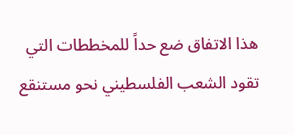هذا الاتفاق ضع حداً للمخططات التي تقود الشعب الفلسطيني نحو مستنقع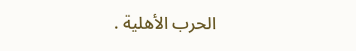الحرب الأهلية .